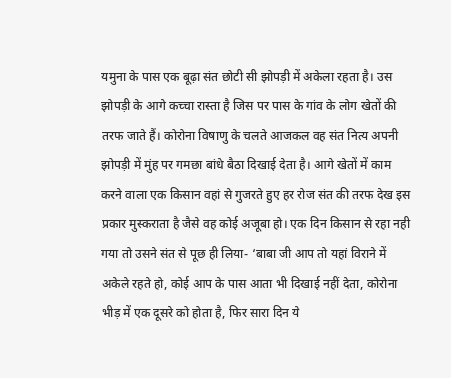यमुना के पास एक बूढ़ा संत छोटी सी झोपड़ी में अकेला रहता है। उस झोपड़ी के आगे कच्चा रास्ता है जिस पर पास के गांव के लोग खेतों की तरफ जाते हैं। कोरोना विषाणु के चलते आजकल वह संत नित्य अपनी झोपड़ी में मुंह पर गमछा बांधे बैठा दिखाई देता है। आगे खेतों में काम करने वाला एक किसान वहां से गुजरते हुए हर रोज संत की तरफ देख इस प्रकार मुस्कराता है जैसे वह कोई अजूबा हो। एक दिन किसान से रहा नही गया तो उसने संत से पूछ ही लिया- ‘बाबा जी आप तो यहां विराने में अकेले रहते हो, कोई आप के पास आता भी दिखाई नहीं देता, कोरोना भीड़ में एक दूसरे को होता है, फिर सारा दिन ये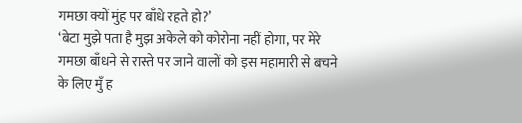गमछा क्यों मुंह पर बाँधे रहते हो?’
‘बेटा मुझे पता है मुझ अकेले को कोरोना नहीं होगा, पर मेरे गमछा बाँधने से रास्ते पर जाने वालों को इस महामारी से बचने के लिए मुँ ह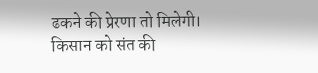ढकने की प्रेरणा तो मिलेगी।
किसान को संत की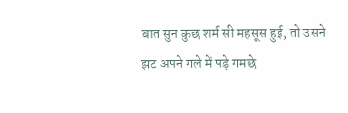बात सुन कुछ शर्म सी महसूस हुई, तो उसने झट अपने गले में पड़े गमछे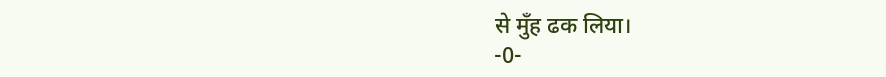से मुँह ढक लिया।
-0-